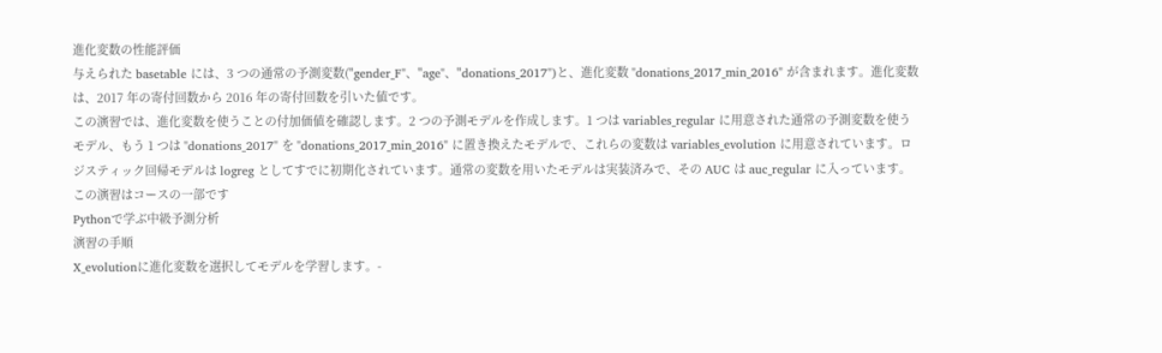進化変数の性能評価
与えられた basetable には、3 つの通常の予測変数("gender_F"、"age"、"donations_2017")と、進化変数 "donations_2017_min_2016" が含まれます。進化変数は、2017 年の寄付回数から 2016 年の寄付回数を引いた値です。
この演習では、進化変数を使うことの付加価値を確認します。2 つの予測モデルを作成します。1 つは variables_regular に用意された通常の予測変数を使うモデル、もう 1 つは "donations_2017" を "donations_2017_min_2016" に置き換えたモデルで、これらの変数は variables_evolution に用意されています。ロジスティック回帰モデルは logreg としてすでに初期化されています。通常の変数を用いたモデルは実装済みで、その AUC は auc_regular に入っています。
この演習はコースの一部です
Pythonで学ぶ中級予測分析
演習の手順
X_evolutionに進化変数を選択してモデルを学習します。-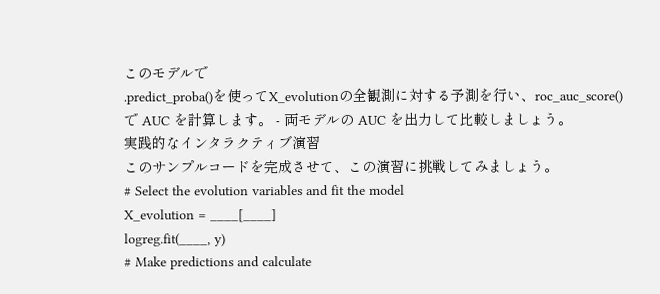このモデルで
.predict_proba()を使ってX_evolutionの全観測に対する予測を行い、roc_auc_score()で AUC を計算します。 - 両モデルの AUC を出力して比較しましょう。
実践的なインタラクティブ演習
このサンプルコードを完成させて、この演習に挑戦してみましょう。
# Select the evolution variables and fit the model
X_evolution = ____[____]
logreg.fit(____, y)
# Make predictions and calculate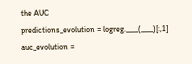the AUC
predictions_evolution = logreg.____(____)[:,1]
auc_evolution =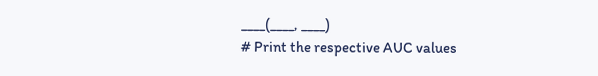____(____, ____)
# Print the respective AUC values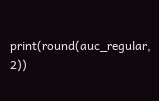print(round(auc_regular, 2))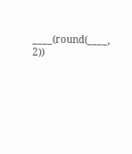____(round(____, 2))